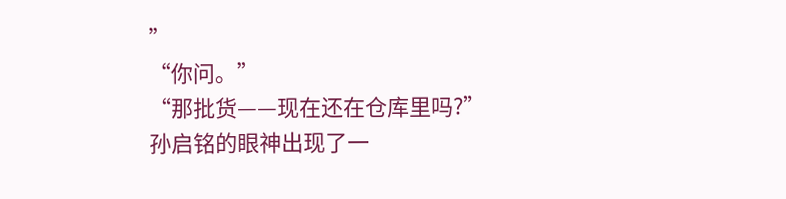”
“你问。”
“那批货——现在还在仓库里吗?”
孙启铭的眼神出现了一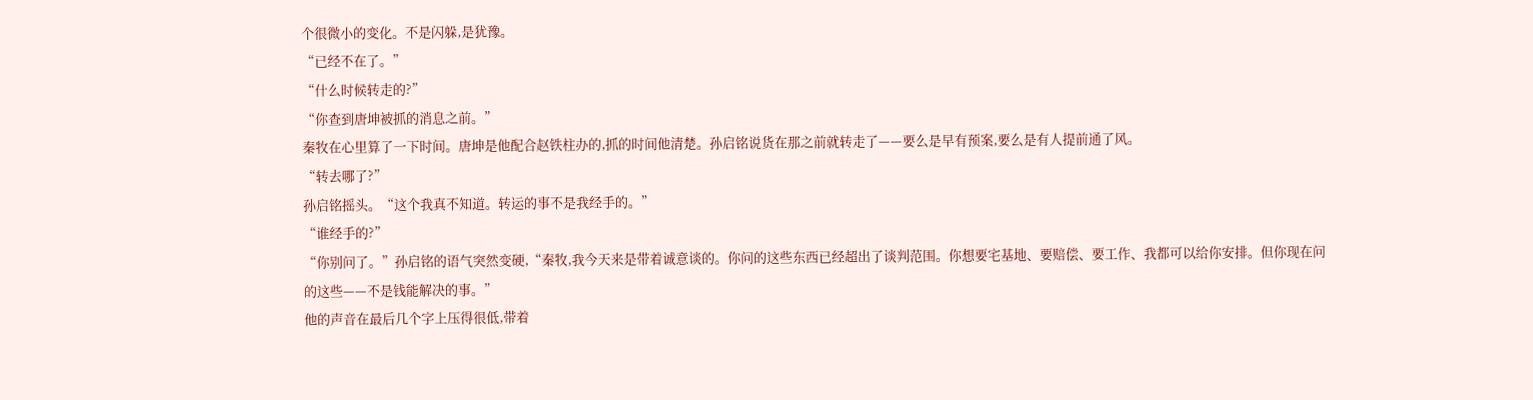个很微小的变化。不是闪躲,是犹豫。
“已经不在了。”
“什么时候转走的?”
“你查到唐坤被抓的消息之前。”
秦牧在心里算了一下时间。唐坤是他配合赵铁柱办的,抓的时间他清楚。孙启铭说货在那之前就转走了——要么是早有预案,要么是有人提前通了风。
“转去哪了?”
孙启铭摇头。“这个我真不知道。转运的事不是我经手的。”
“谁经手的?”
“你别问了。”孙启铭的语气突然变硬,“秦牧,我今天来是带着诚意谈的。你问的这些东西已经超出了谈判范围。你想要宅基地、要赔偿、要工作、我都可以给你安排。但你现在问的这些——不是钱能解决的事。”
他的声音在最后几个字上压得很低,带着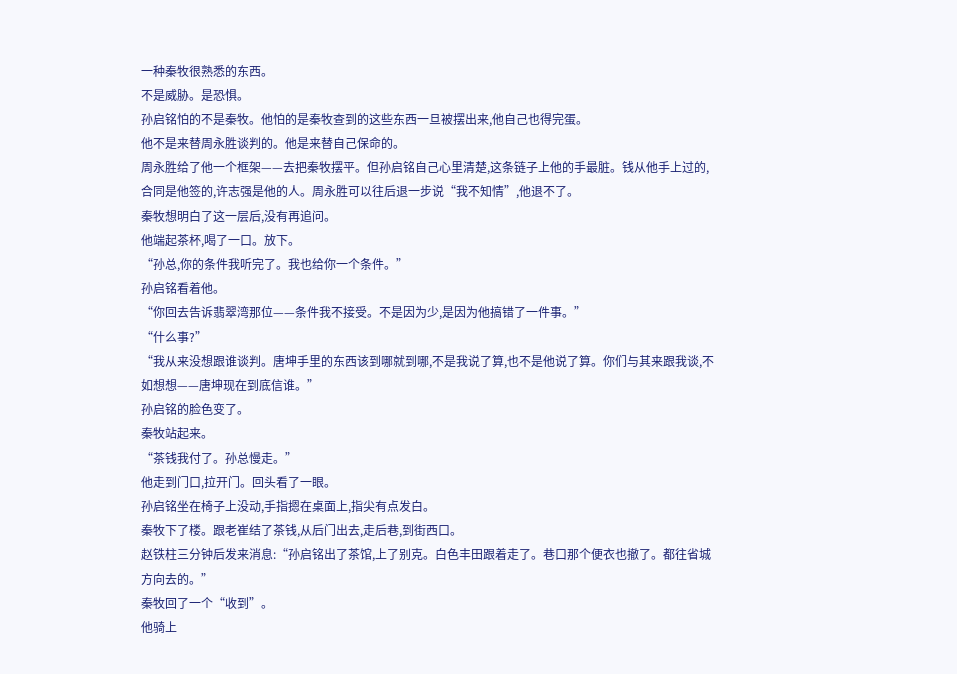一种秦牧很熟悉的东西。
不是威胁。是恐惧。
孙启铭怕的不是秦牧。他怕的是秦牧查到的这些东西一旦被摆出来,他自己也得完蛋。
他不是来替周永胜谈判的。他是来替自己保命的。
周永胜给了他一个框架——去把秦牧摆平。但孙启铭自己心里清楚,这条链子上他的手最脏。钱从他手上过的,合同是他签的,许志强是他的人。周永胜可以往后退一步说“我不知情”,他退不了。
秦牧想明白了这一层后,没有再追问。
他端起茶杯,喝了一口。放下。
“孙总,你的条件我听完了。我也给你一个条件。”
孙启铭看着他。
“你回去告诉翡翠湾那位——条件我不接受。不是因为少,是因为他搞错了一件事。”
“什么事?”
“我从来没想跟谁谈判。唐坤手里的东西该到哪就到哪,不是我说了算,也不是他说了算。你们与其来跟我谈,不如想想——唐坤现在到底信谁。”
孙启铭的脸色变了。
秦牧站起来。
“茶钱我付了。孙总慢走。”
他走到门口,拉开门。回头看了一眼。
孙启铭坐在椅子上没动,手指摁在桌面上,指尖有点发白。
秦牧下了楼。跟老崔结了茶钱,从后门出去,走后巷,到街西口。
赵铁柱三分钟后发来消息:“孙启铭出了茶馆,上了别克。白色丰田跟着走了。巷口那个便衣也撤了。都往省城方向去的。”
秦牧回了一个“收到”。
他骑上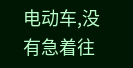电动车,没有急着往